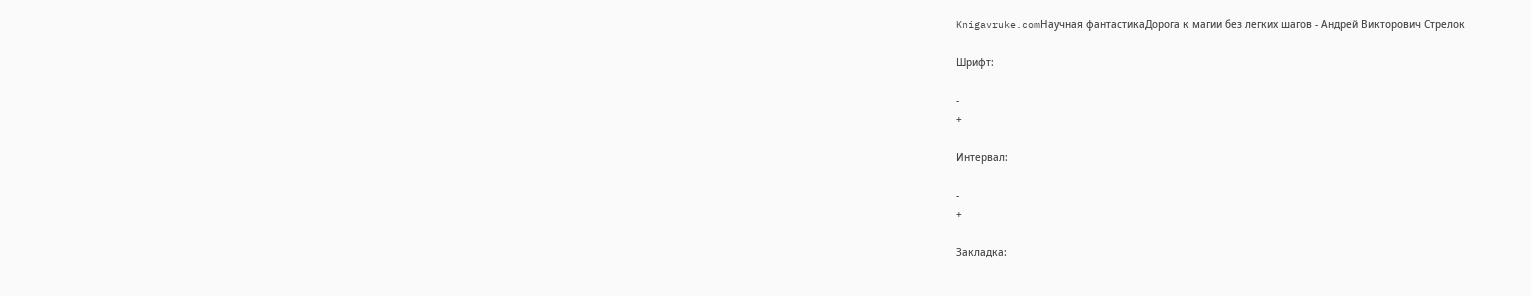Knigavruke.comНаучная фантастикаДорога к магии без легких шагов - Андрей Викторович Стрелок

Шрифт:

-
+

Интервал:

-
+

Закладка: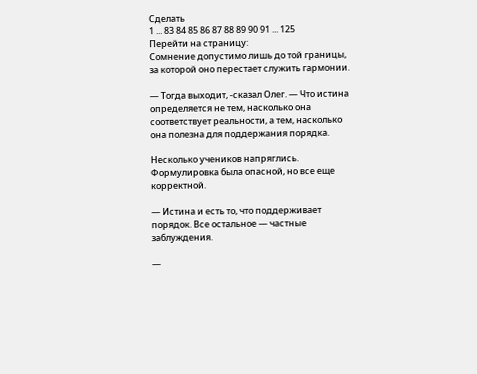Сделать
1 ... 83 84 85 86 87 88 89 90 91 ... 125
Перейти на страницу:
Сомнение допустимо лишь до той границы, за которой оно перестает служить гармонии.

— Тогда выходит, -сказал Олег. — Что истина определяется не тем, насколько она соответствует реальности, а тем, насколько она полезна для поддержания порядка.

Несколько учеников напряглись. Формулировка была опасной, но все еще корректной.

— Истина и есть то, что поддерживает порядок. Все остальное — частные заблуждения.

—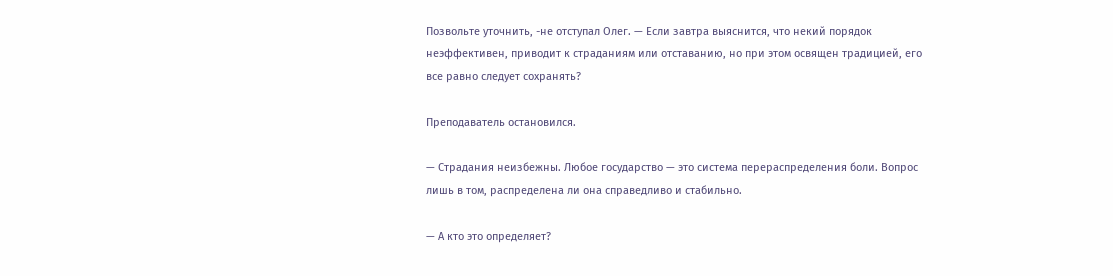Позвольте уточнить, -не отступал Олег. — Если завтра выяснится, что некий порядок неэффективен, приводит к страданиям или отставанию, но при этом освящен традицией, его все равно следует сохранять?

Преподаватель остановился.

— Страдания неизбежны. Любое государство — это система перераспределения боли. Вопрос лишь в том, распределена ли она справедливо и стабильно.

— А кто это определяет?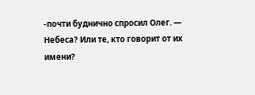-почти буднично спросил Олег. — Небеса? Или те, кто говорит от их имени?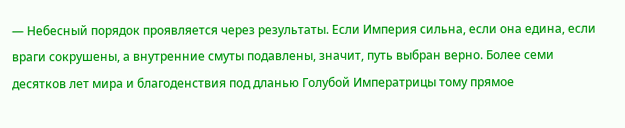— Небесный порядок проявляется через результаты. Если Империя сильна, если она едина, если враги сокрушены, а внутренние смуты подавлены, значит, путь выбран верно. Более семи десятков лет мира и благоденствия под дланью Голубой Императрицы тому прямое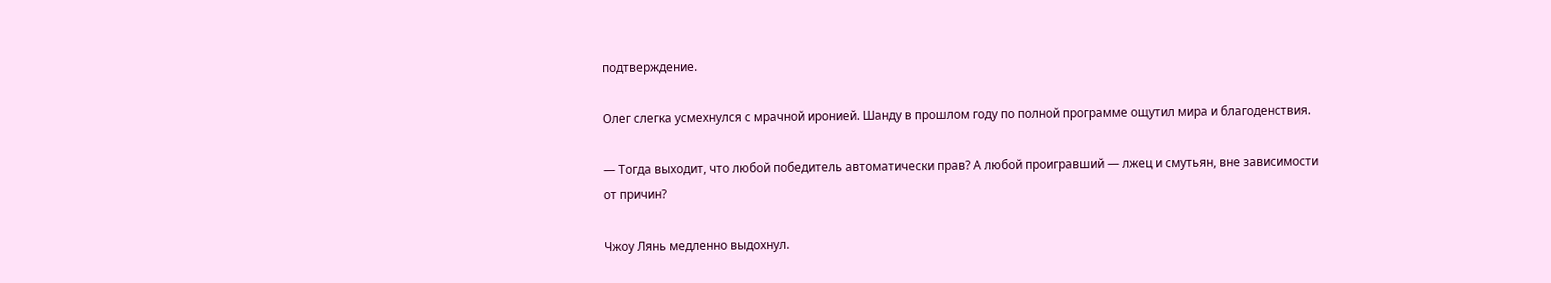подтверждение.

Олег слегка усмехнулся с мрачной иронией. Шанду в прошлом году по полной программе ощутил мира и благоденствия.

— Тогда выходит, что любой победитель автоматически прав? А любой проигравший — лжец и смутьян, вне зависимости от причин?

Чжоу Лянь медленно выдохнул.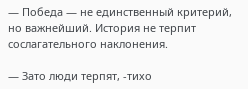— Победа — не единственный критерий, но важнейший. История не терпит сослагательного наклонения.

— Зато люди терпят, -тихо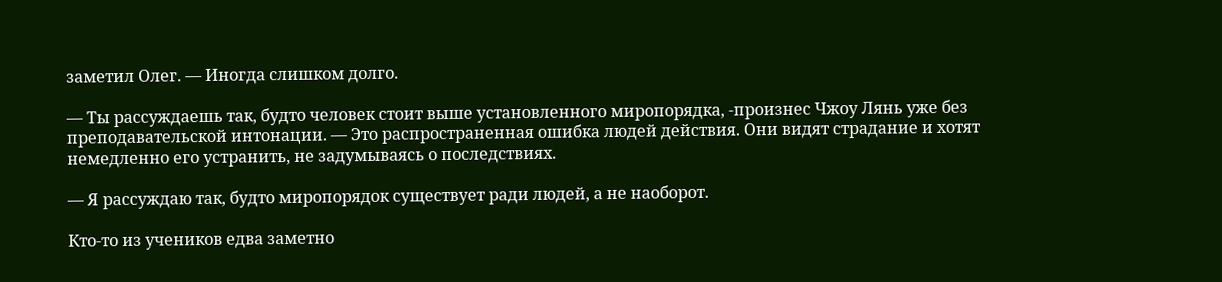заметил Олег. — Иногда слишком долго.

— Ты рассуждаешь так, будто человек стоит выше установленного миропорядка, -произнес Чжоу Лянь уже без преподавательской интонации. — Это распространенная ошибка людей действия. Они видят страдание и хотят немедленно его устранить, не задумываясь о последствиях.

— Я рассуждаю так, будто миропорядок существует ради людей, а не наоборот.

Кто-то из учеников едва заметно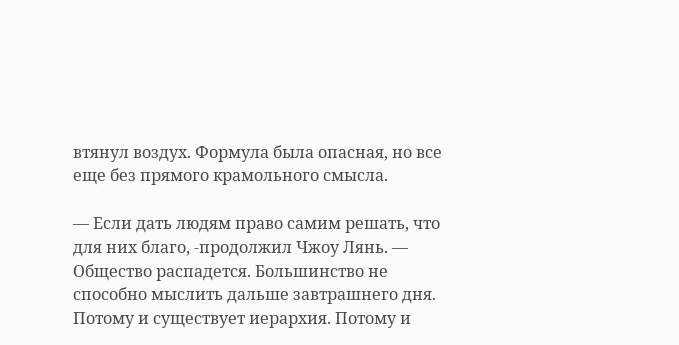втянул воздух. Формула была опасная, но все еще без прямого крамольного смысла.

— Если дать людям право самим решать, что для них благо, -продолжил Чжоу Лянь. — Общество распадется. Большинство не способно мыслить дальше завтрашнего дня. Потому и существует иерархия. Потому и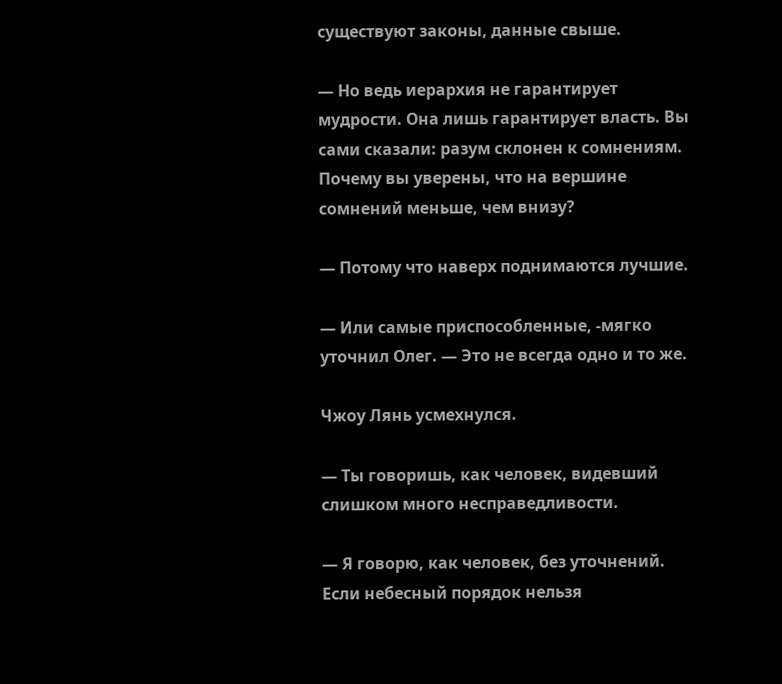существуют законы, данные свыше.

— Но ведь иерархия не гарантирует мудрости. Она лишь гарантирует власть. Вы сами сказали: разум склонен к сомнениям. Почему вы уверены, что на вершине сомнений меньше, чем внизу?

— Потому что наверх поднимаются лучшие.

— Или самые приспособленные, -мягко уточнил Олег. — Это не всегда одно и то же.

Чжоу Лянь усмехнулся.

— Ты говоришь, как человек, видевший слишком много несправедливости.

— Я говорю, как человек, без уточнений. Если небесный порядок нельзя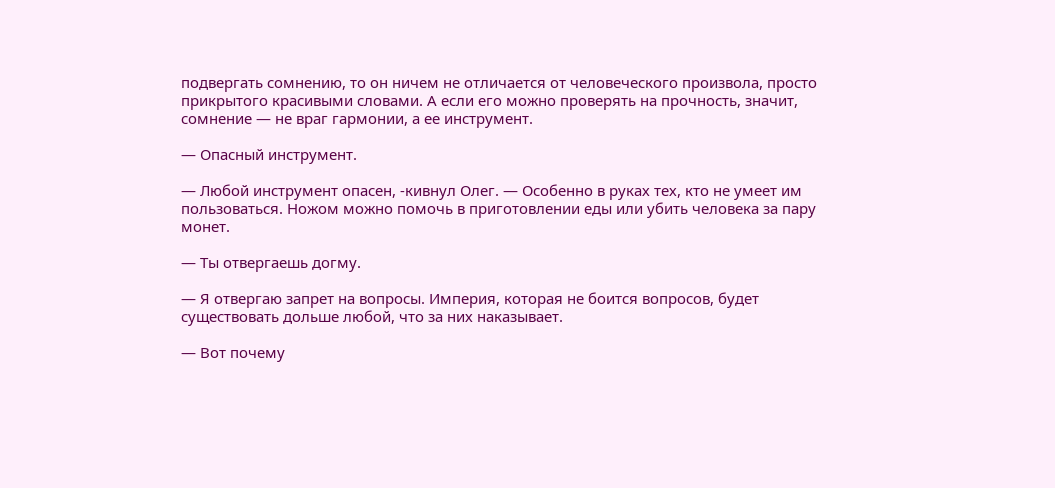подвергать сомнению, то он ничем не отличается от человеческого произвола, просто прикрытого красивыми словами. А если его можно проверять на прочность, значит, сомнение — не враг гармонии, а ее инструмент.

— Опасный инструмент.

— Любой инструмент опасен, -кивнул Олег. — Особенно в руках тех, кто не умеет им пользоваться. Ножом можно помочь в приготовлении еды или убить человека за пару монет.

— Ты отвергаешь догму.

— Я отвергаю запрет на вопросы. Империя, которая не боится вопросов, будет существовать дольше любой, что за них наказывает.

— Вот почему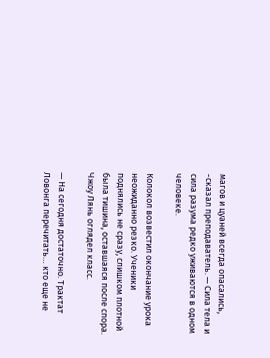магов и цуаней всегда опасались, -сказал преподаватель. — Сила тела и сила разума редко уживаются в одном человеке.

Колокол возвестил окончание урока неожиданно резко. Ученики поднялись не сразу, слишком плотной была тишина, оставшаяся после спора. Чжоу Лянь оглядел класс.

— На сегодня достаточно. Трактат Ловонга перечитать… кто еще не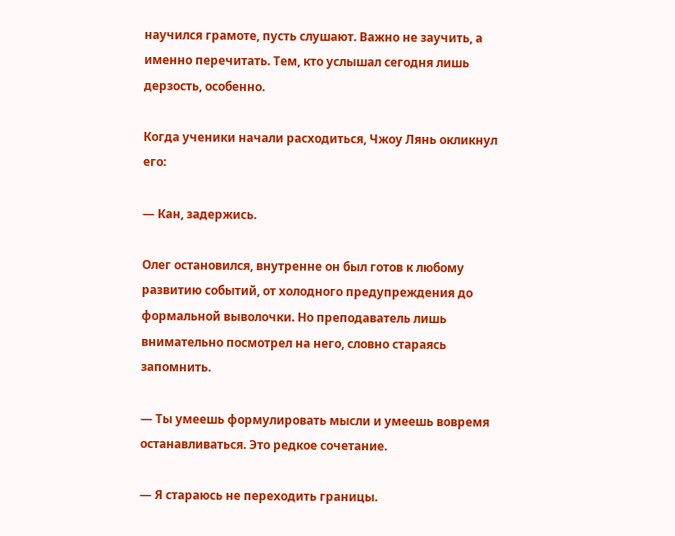научился грамоте, пусть слушают. Важно не заучить, а именно перечитать. Тем, кто услышал сегодня лишь дерзость, особенно.

Когда ученики начали расходиться, Чжоу Лянь окликнул его:

— Кан, задержись.

Олег остановился, внутренне он был готов к любому развитию событий, от холодного предупреждения до формальной выволочки. Но преподаватель лишь внимательно посмотрел на него, словно стараясь запомнить.

— Ты умеешь формулировать мысли и умеешь вовремя останавливаться. Это редкое сочетание.

— Я стараюсь не переходить границы.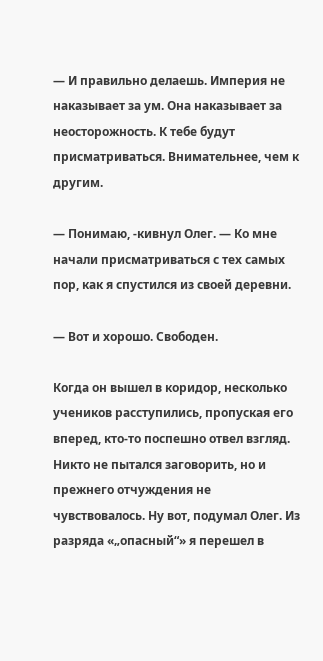— И правильно делаешь. Империя не наказывает за ум. Она наказывает за неосторожность. К тебе будут присматриваться. Внимательнее, чем к другим.

— Понимаю, -кивнул Олег. — Ко мне начали присматриваться с тех самых пор, как я спустился из своей деревни.

— Вот и хорошо. Свободен.

Когда он вышел в коридор, несколько учеников расступились, пропуская его вперед, кто-то поспешно отвел взгляд. Никто не пытался заговорить, но и прежнего отчуждения не чувствовалось. Ну вот, подумал Олег. Из разряда «„опасный“» я перешел в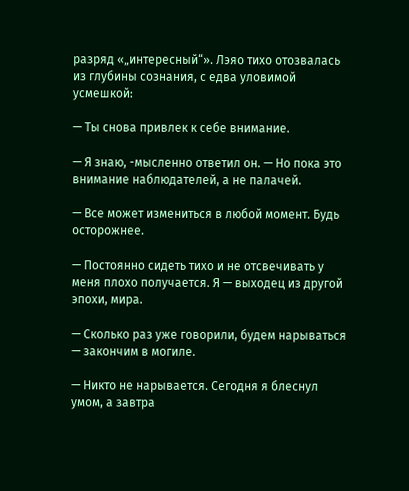разряд «„интересный“». Лэяо тихо отозвалась из глубины сознания, с едва уловимой усмешкой:

— Ты снова привлек к себе внимание.

— Я знаю, -мысленно ответил он. — Но пока это внимание наблюдателей, а не палачей.

— Все может измениться в любой момент. Будь осторожнее.

— Постоянно сидеть тихо и не отсвечивать у меня плохо получается. Я — выходец из другой эпохи, мира.

— Сколько раз уже говорили, будем нарываться — закончим в могиле.

— Никто не нарывается. Сегодня я блеснул умом, а завтра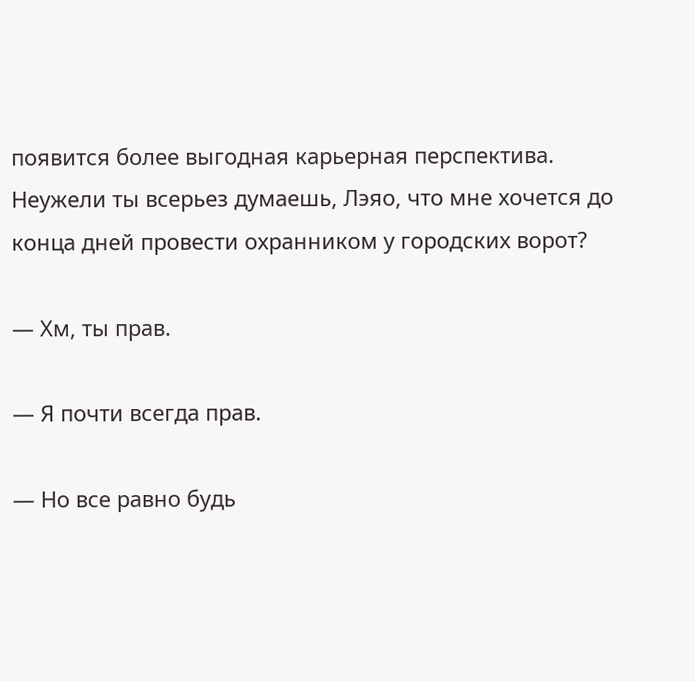появится более выгодная карьерная перспектива. Неужели ты всерьез думаешь, Лэяо, что мне хочется до конца дней провести охранником у городских ворот?

— Хм, ты прав.

— Я почти всегда прав.

— Но все равно будь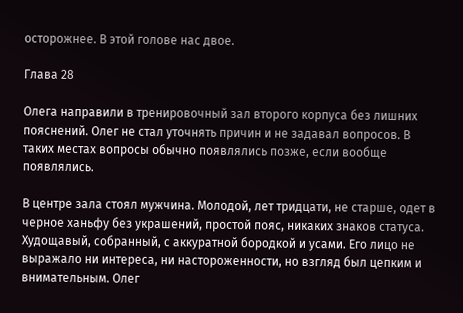осторожнее. В этой голове нас двое.

Глава 28

Олега направили в тренировочный зал второго корпуса без лишних пояснений. Олег не стал уточнять причин и не задавал вопросов. В таких местах вопросы обычно появлялись позже, если вообще появлялись.

В центре зала стоял мужчина. Молодой, лет тридцати, не старше, одет в черное ханьфу без украшений, простой пояс, никаких знаков статуса. Худощавый, собранный, с аккуратной бородкой и усами. Его лицо не выражало ни интереса, ни настороженности, но взгляд был цепким и внимательным. Олег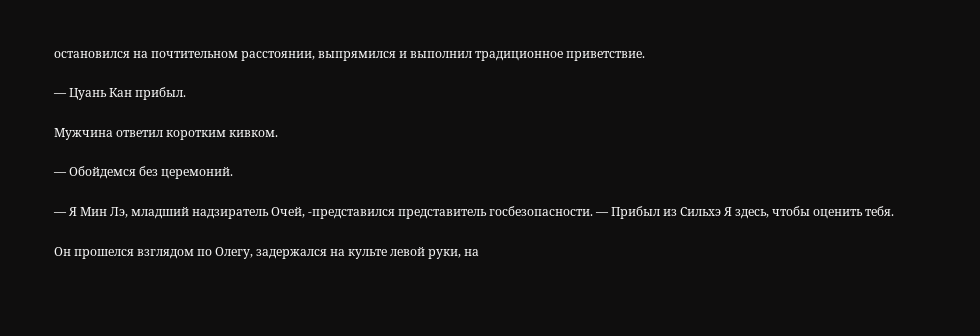остановился на почтительном расстоянии, выпрямился и выполнил традиционное приветствие.

— Цуань Кан прибыл.

Мужчина ответил коротким кивком.

— Обойдемся без церемоний.

— Я Мин Лэ, младший надзиратель Очей, -представился представитель госбезопасности. — Прибыл из Сильхэ Я здесь, чтобы оценить тебя.

Он прошелся взглядом по Олегу, задержался на культе левой руки, на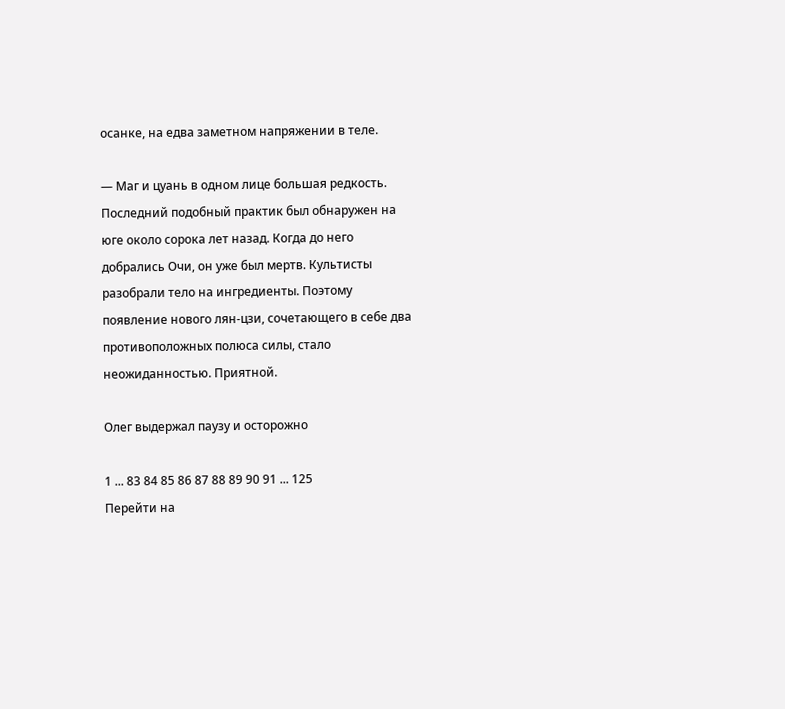осанке, на едва заметном напряжении в теле.

— Маг и цуань в одном лице большая редкость. Последний подобный практик был обнаружен на юге около сорока лет назад. Когда до него добрались Очи, он уже был мертв. Культисты разобрали тело на ингредиенты. Поэтому появление нового лян-цзи, сочетающего в себе два противоположных полюса силы, стало неожиданностью. Приятной.

Олег выдержал паузу и осторожно

1 ... 83 84 85 86 87 88 89 90 91 ... 125
Перейти на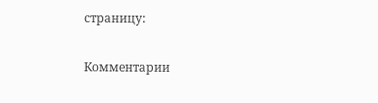страницу:

Комментарии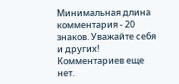Минимальная длина комментария - 20 знаков. Уважайте себя и других!
Комментариев еще нет.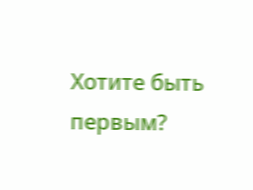Хотите быть первым?